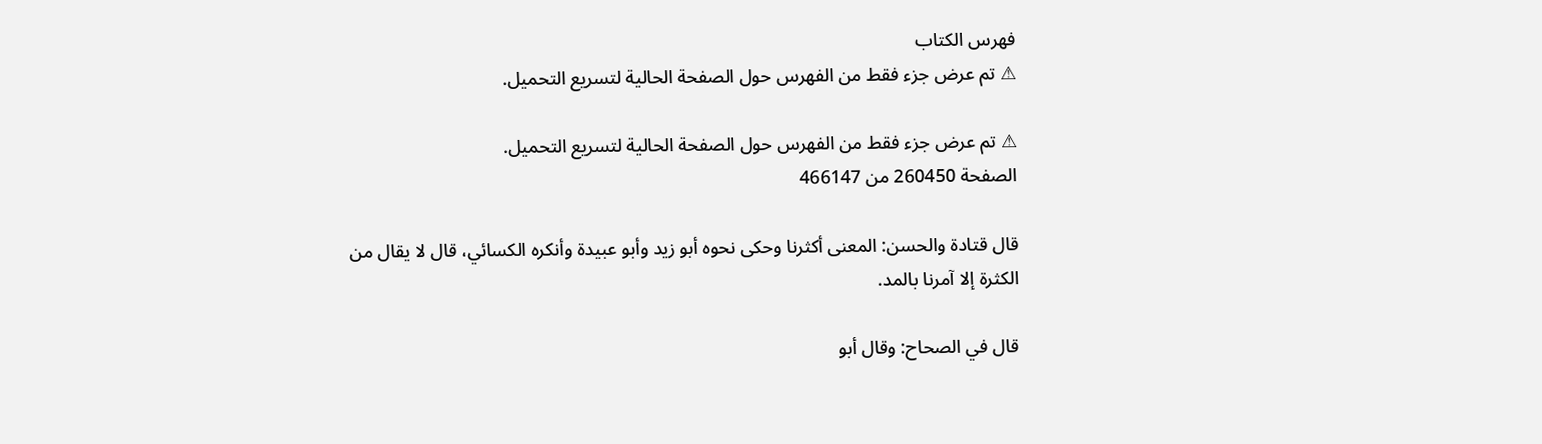فهرس الكتاب
⚠ تم عرض جزء فقط من الفهرس حول الصفحة الحالية لتسريع التحميل.

⚠ تم عرض جزء فقط من الفهرس حول الصفحة الحالية لتسريع التحميل.
الصفحة 260450 من 466147

قال قتادة والحسن: المعنى أكثرنا وحكى نحوه أبو زيد وأبو عبيدة وأنكره الكسائي، قال لا يقال من الكثرة إلا آمرنا بالمد.

قال في الصحاح: وقال أبو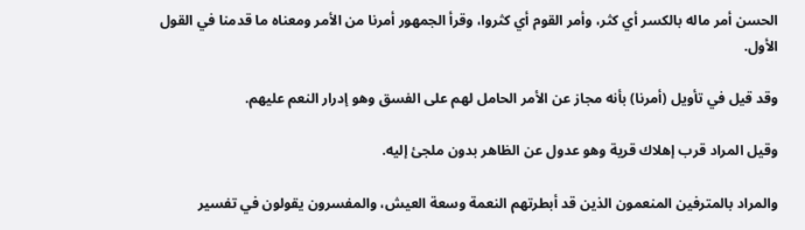الحسن أمر ماله بالكسر أي كثر، وأمر القوم أي كثروا، وقرأ الجمهور أمرنا من الأمر ومعناه ما قدمنا في القول الأول.

وقد قيل في تأويل (أمرنا) بأنه مجاز عن الأمر الحامل لهم على الفسق وهو إدرار النعم عليهم.

وقيل المراد قرب إهلاك قرية وهو عدول عن الظاهر بدون ملجئ إليه.

والمراد بالمترفين المنعمون الذين قد أبطرتهم النعمة وسعة العيش، والمفسرون يقولون في تفسير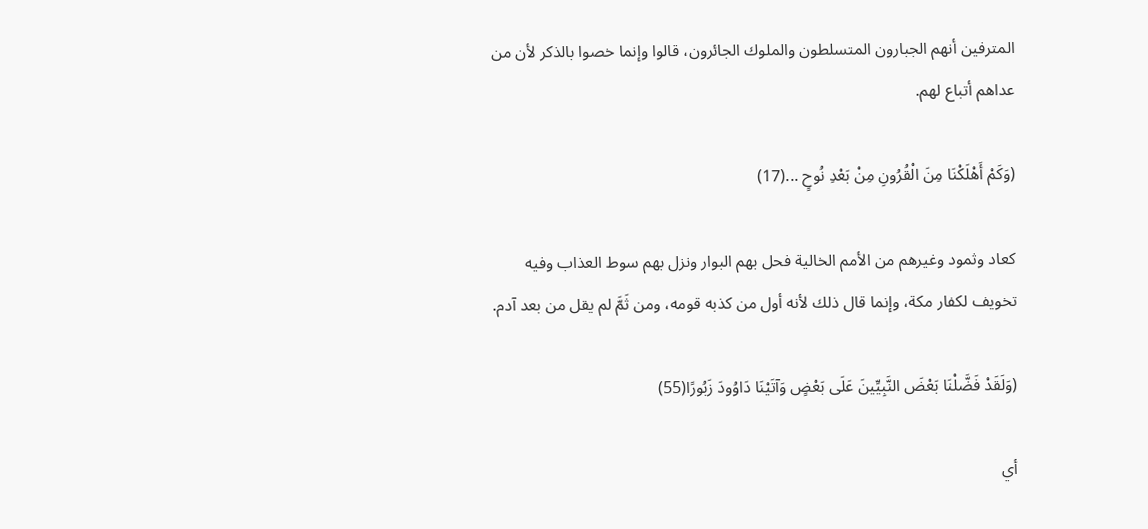المترفين أنهم الجبارون المتسلطون والملوك الجائرون، قالوا وإنما خصوا بالذكر لأن من عداهم أتباع لهم.

(وَكَمْ أَهْلَكْنَا مِنَ الْقُرُونِ مِنْ بَعْدِ نُوحٍ ...(17)

كعاد وثمود وغيرهم من الأمم الخالية فحل بهم البوار ونزل بهم سوط العذاب وفيه تخويف لكفار مكة، وإنما قال ذلك لأنه أول من كذبه قومه، ومن ثَمَّ لم يقل من بعد آدم.

(وَلَقَدْ فَضَّلْنَا بَعْضَ النَّبِيِّينَ عَلَى بَعْضٍ وَآتَيْنَا دَاوُودَ زَبُورًا(55)

أي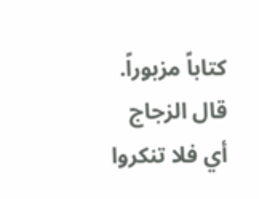كتاباً مزبوراً. قال الزجاج أي فلا تنكروا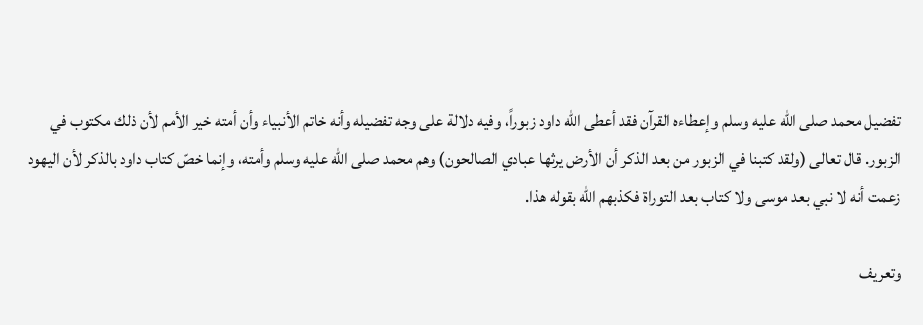تفضيل محمد صلى الله عليه وسلم وإعطاءه القرآن فقد أعطى الله داود زبوراً، وفيه دلالة على وجه تفضيله وأنه خاتم الأنبياء وأن أمته خير الأمم لأن ذلك مكتوب في الزبور. قال تعالى (ولقد كتبنا في الزبور من بعد الذكر أن الأرض يرثها عبادي الصالحون) وهم محمد صلى الله عليه وسلم وأمته، وإنما خصّ كتاب داود بالذكر لأن اليهود زعمت أنه لا نبي بعد موسى ولا كتاب بعد التوراة فكذبهم الله بقوله هذا.

وتعريف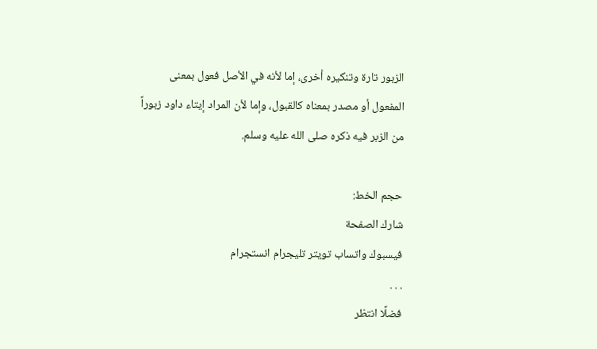الزبور تارة وتنكيره أخرى، إما لأنه في الأصل فعول بمعنى المفعول أو مصدر بمعناه كالقبول، وإما لأن المراد إيتاء داود زبوراً من الزبر فيه ذكره صلى الله عليه وسلم.

حجم الخط:
شارك الصفحة
فيسبوك واتساب تويتر تليجرام انستجرام
. . .
فضلًا انتظر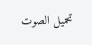تحميل الصوت